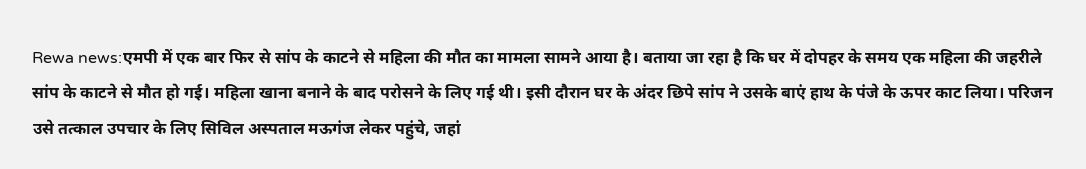Rewa news:एमपी में एक बार फिर से सांप के काटने से महिला की मौत का मामला सामने आया है। बताया जा रहा है कि घर में दोपहर के समय एक महिला की जहरीले सांप के काटने से मौत हो गई। महिला खाना बनाने के बाद परोसने के लिए गई थी। इसी दौरान घर के अंदर छिपे सांप ने उसके बाएं हाथ के पंजे के ऊपर काट लिया। परिजन उसे तत्काल उपचार के लिए सिविल अस्पताल मऊगंज लेकर पहुंचे, जहां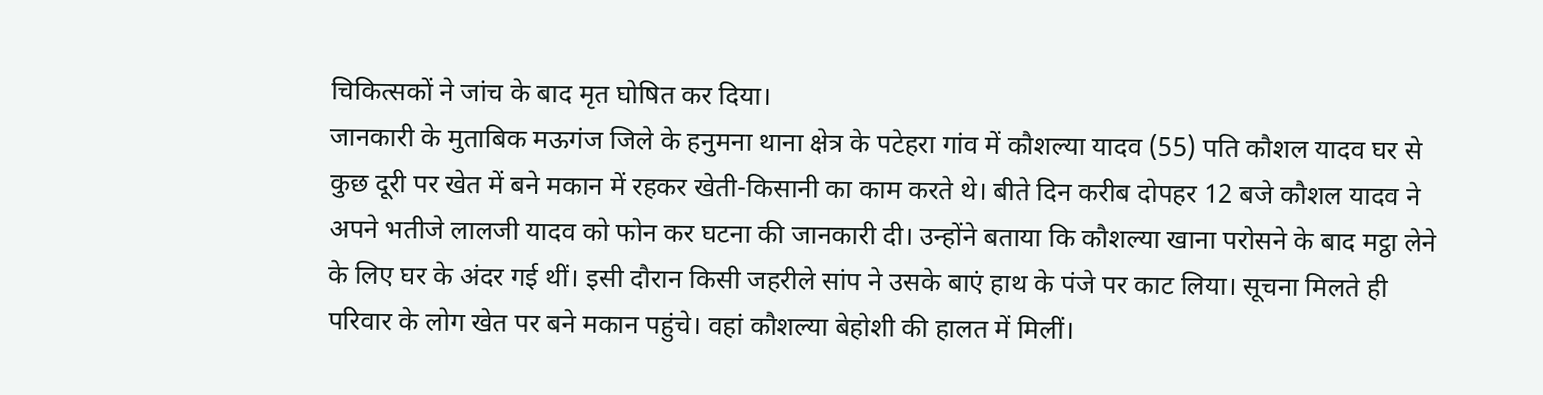चिकित्सकों ने जांच के बाद मृत घोषित कर दिया।
जानकारी के मुताबिक मऊगंज जिले के हनुमना थाना क्षेत्र के पटेहरा गांव में कौशल्या यादव (55) पति कौशल यादव घर से कुछ दूरी पर खेत में बने मकान में रहकर खेती-किसानी का काम करते थे। बीते दिन करीब दोपहर 12 बजे कौशल यादव ने अपने भतीजे लालजी यादव को फोन कर घटना की जानकारी दी। उन्होंने बताया कि कौशल्या खाना परोसने के बाद मट्ठा लेने के लिए घर के अंदर गई थीं। इसी दौरान किसी जहरीले सांप ने उसके बाएं हाथ के पंजे पर काट लिया। सूचना मिलते ही परिवार के लोग खेत पर बने मकान पहुंचे। वहां कौशल्या बेहोशी की हालत में मिलीं।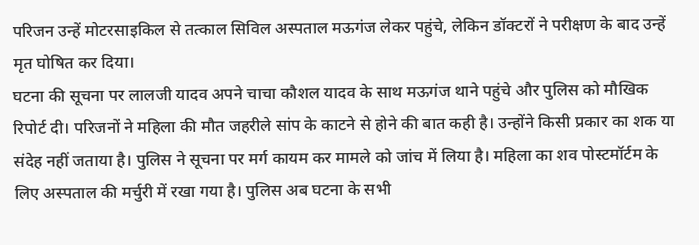परिजन उन्हें मोटरसाइकिल से तत्काल सिविल अस्पताल मऊगंज लेकर पहुंचे, लेकिन डॉक्टरों ने परीक्षण के बाद उन्हें मृत घोषित कर दिया।
घटना की सूचना पर लालजी यादव अपने चाचा कौशल यादव के साथ मऊगंज थाने पहुंचे और पुलिस को मौखिक रिपोर्ट दी। परिजनों ने महिला की मौत जहरीले सांप के काटने से होने की बात कही है। उन्होंने किसी प्रकार का शक या संदेह नहीं जताया है। पुलिस ने सूचना पर मर्ग कायम कर मामले को जांच में लिया है। महिला का शव पोस्टमॉर्टम के लिए अस्पताल की मर्चुरी में रखा गया है। पुलिस अब घटना के सभी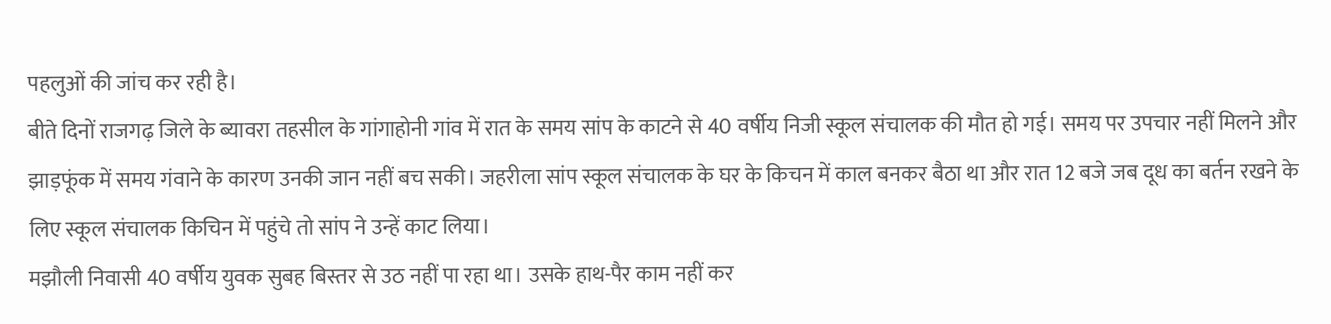पहलुओं की जांच कर रही है।
बीते दिनों राजगढ़ जिले के ब्यावरा तहसील के गांगाहोनी गांव में रात के समय सांप के काटने से 40 वर्षीय निजी स्कूल संचालक की मौत हो गई। समय पर उपचार नहीं मिलने और झाड़फूंक में समय गंवाने के कारण उनकी जान नहीं बच सकी। जहरीला सांप स्कूल संचालक के घर के किचन में काल बनकर बैठा था और रात 12 बजे जब दूध का बर्तन रखने के लिए स्कूल संचालक किचिन में पहुंचे तो सांप ने उन्हें काट लिया।
मझौली निवासी 40 वर्षीय युवक सुबह बिस्तर से उठ नहीं पा रहा था। उसके हाथ-पैर काम नहीं कर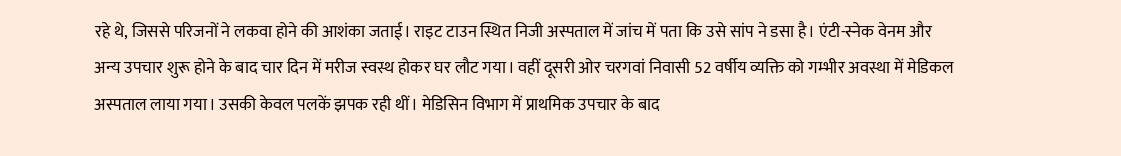रहे थे, जिससे परिजनों ने लकवा होने की आशंका जताई। राइट टाउन स्थित निजी अस्पताल में जांच में पता कि उसे सांप ने डसा है। एंटी-स्नेक वेनम और अन्य उपचार शुरू होने के बाद चार दिन में मरीज स्वस्थ होकर घर लौट गया। वहीं दूसरी ओर चरगवां निवासी 52 वर्षीय व्यक्ति को गम्भीर अवस्था में मेडिकल अस्पताल लाया गया। उसकी केवल पलकें झपक रही थीं। मेडिसिन विभाग में प्राथमिक उपचार के बाद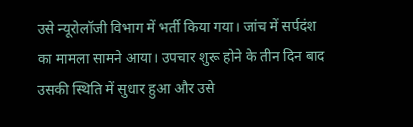उसे न्यूरोलॉजी विभाग में भर्ती किया गया। जांच में सर्पदंश का मामला सामने आया। उपचार शुरू होने के तीन दिन बाद उसकी स्थिति में सुधार हुआ और उसे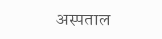अस्पताल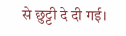से छुट्टी दे दी गई।